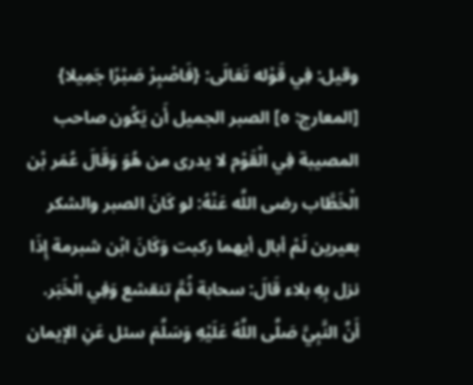وقيل: فِي قَوْله تَعَالَى: {فَاصْبِرْ صَبْرًا جَمِيلا} [المعارج: ٥] الصبر الجميل أَن يَكُون صاحب المصيبة فِي الْقَوْم لا يدرى من هُوَ وَقَالَ عُمَر بْن الْخَطَّاب رضى اللَّه عَنْهُ: لو كَانَ الصبر والشكر بعيرين لَمْ أبال أيهما ركبت وَكَانَ ابْن شبرمة إِذَا نزل بِهِ بلاء قَالَ: سحابة ثُمَّ تنقشع وَفِي الْخَبَر.
أَنَّ النَّبِيَّ صَلَّى اللَّهُ عَلَيْهِ وَسَلَّمَ سئل عَنِ الإيمان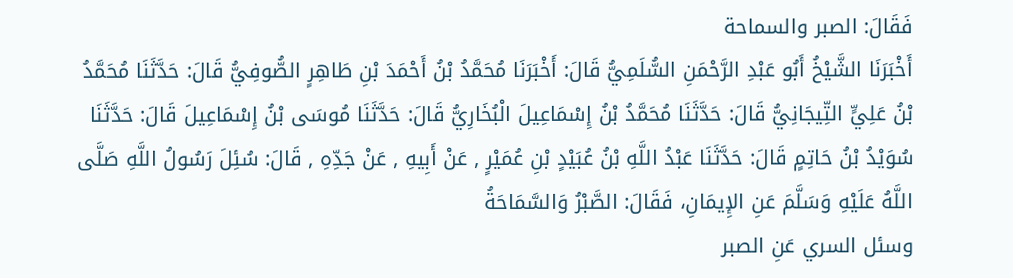فَقَالَ: الصبر والسماحة
أَخْبَرَنَا الشَّيْخُ أَبُو عَبْدِ الرَّحْمَنِ السُّلَمِيُّ قَالَ: أَخْبَرَنَا مُحَمَّدُ بْنُ أَحْمَدَ بْنِ طَاهِرٍ الصُّوفِيُّ قَالَ: حَدَّثَنَا مُحَمَّدُ بْنُ عَلِيٍّ التِّيجَانِيُّ قَالَ: حَدَّثَنَا مُحَمَّدُ بْنُ إِسْمَاعِيلَ الْبُخَارِيُّ قَالَ: حَدَّثَنَا مُوسَى بْنُ إِسْمَاعِيلَ قَالَ: حَدَّثَنَا سُوَيْدُ بْنُ حَاتِمٍ قَالَ: حَدَّثَنَا عَبْدُ اللَّهِ بْنُ عُبَيْدٍ بْنِ عُمَيْرٍ , عَنْ أَبِيهِ , عَنْ جَدِّهِ , قَالَ: سُئِلَ رَسُولُ اللَّهِ صَلَّى اللَّهُ عَلَيْهِ وَسَلَّمَ عَنِ الإِيمَانِ، فَقَالَ: الصَّبْرُ وَالسَّمَاحَةُ
وسئل السري عَنِ الصبر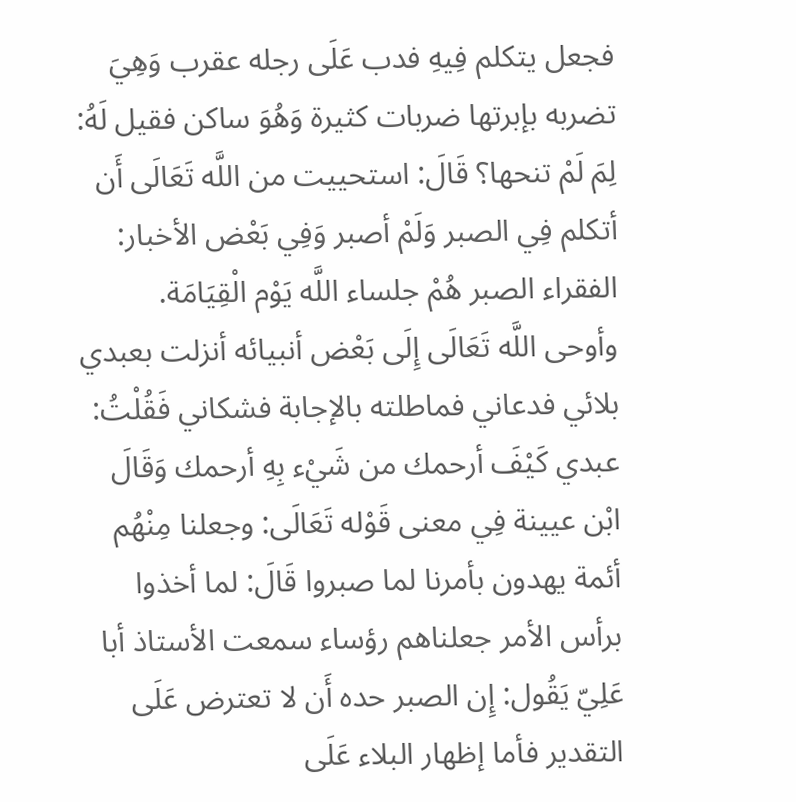فجعل يتكلم فِيهِ فدب عَلَى رجله عقرب وَهِيَ تضربه بإبرتها ضربات كثيرة وَهُوَ ساكن فقيل لَهُ: لِمَ لَمْ تنحها؟ قَالَ: استحييت من اللَّه تَعَالَى أَن أتكلم فِي الصبر وَلَمْ أصبر وَفِي بَعْض الأخبار: الفقراء الصبر هُمْ جلساء اللَّه يَوْم الْقِيَامَة.
وأوحى اللَّه تَعَالَى إِلَى بَعْض أنبيائه أنزلت بعبدي بلائي فدعاني فماطلته بالإجابة فشكاني فَقُلْتُ: عبدي كَيْفَ أرحمك من شَيْء بِهِ أرحمك وَقَالَ ابْن عيينة فِي معنى قَوْله تَعَالَى: وجعلنا مِنْهُم أئمة يهدون بأمرنا لما صبروا قَالَ: لما أخذوا برأس الأمر جعلناهم رؤساء سمعت الأستاذ أبا عَلِيّ يَقُول: إِن الصبر حده أَن لا تعترض عَلَى التقدير فأما إظهار البلاء عَلَى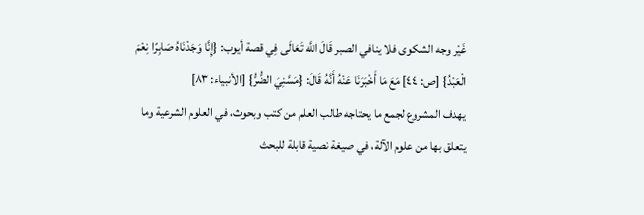غَيْر وجه الشكوى فلا ينافي الصبر قَالَ اللَّه تَعَالَى فِي قصة أيوب: {إِنَّا وَجَدْنَاهُ صَابِرًا نِعْمَ الْعَبْدُ} [ص: ٤٤] مَعَ مَا أَخْبَرَنَا عَنْهُ أَنَّهُ قَالَ: {مَسَّنِيَ الضُّرُّ} [الأنبياء: ٨٣]
يهدف المشروع لجمع ما يحتاجه طالب العلم من كتب وبحوث، في العلوم الشرعية وما يتعلق بها من علوم الآلة، في صيغة نصية قابلة للبحث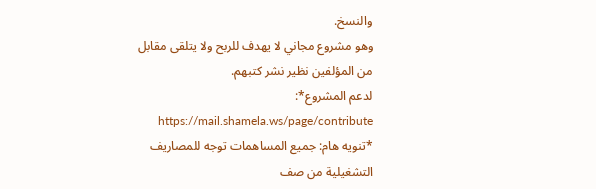والنسخ.
وهو مشروع مجاني لا يهدف للربح ولا يتلقى مقابل من المؤلفين نظير نشر كتبهم.
لدعم المشروع*: https://mail.shamela.ws/page/contribute
*تنويه هام: جميع المساهمات توجه للمصاريف التشغيلية من صف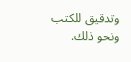وتدقيق للكتب ونحو ذلك.